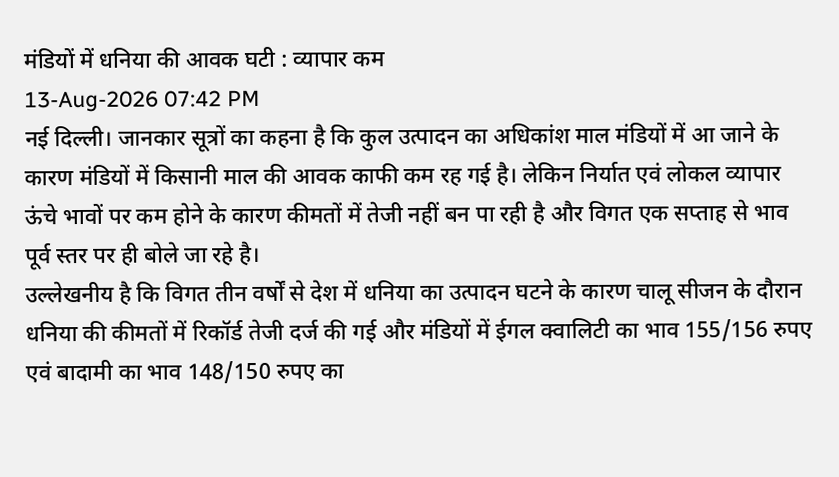मंडियों में धनिया की आवक घटी : व्यापार कम
13-Aug-2026 07:42 PM
नई दिल्ली। जानकार सूत्रों का कहना है कि कुल उत्पादन का अधिकांश माल मंडियों में आ जाने के कारण मंडियों में किसानी माल की आवक काफी कम रह गई है। लेकिन निर्यात एवं लोकल व्यापार ऊंचे भावों पर कम होने के कारण कीमतों में तेजी नहीं बन पा रही है और विगत एक सप्ताह से भाव पूर्व स्तर पर ही बोले जा रहे है।
उल्लेखनीय है कि विगत तीन वर्षों से देश में धनिया का उत्पादन घटने के कारण चालू सीजन के दौरान धनिया की कीमतों में रिकॉर्ड तेजी दर्ज की गई और मंडियों में ईगल क्वालिटी का भाव 155/156 रुपए एवं बादामी का भाव 148/150 रुपए का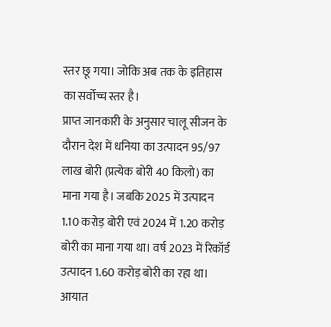स्तर छू गया। जोकि अब तक के इतिहास का सर्वोच्च स्तर है।
प्राप्त जानकारी के अनुसार चालू सीजन के दौरान देश में धनिया का उत्पादन 95/97 लाख बोरी (प्रत्येक बोरी 40 किलो) का माना गया है। जबकि 2025 में उत्पादन 1.10 करोड़ बोरी एवं 2024 में 1.20 करोड़ बोरी का माना गया था। वर्ष 2023 में रिकॉर्ड उत्पादन 1.60 करोड़ बोरी का रहा था।
आयात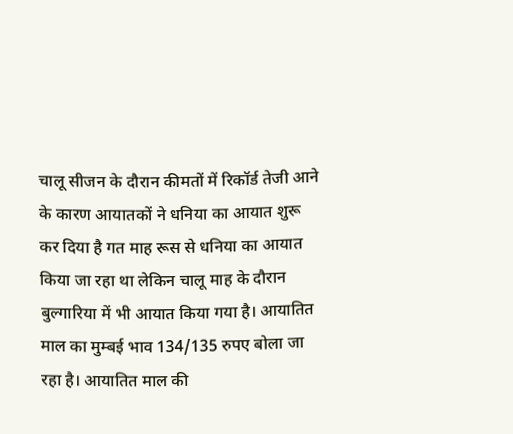चालू सीजन के दौरान कीमतों में रिकॉर्ड तेजी आने के कारण आयातकों ने धनिया का आयात शुरू कर दिया है गत माह रूस से धनिया का आयात किया जा रहा था लेकिन चालू माह के दौरान बुल्गारिया में भी आयात किया गया है। आयातित माल का मुम्बई भाव 134/135 रुपए बोला जा रहा है। आयातित माल की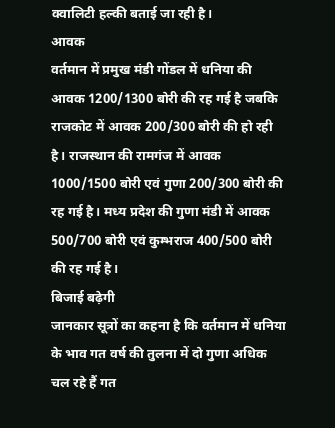क्वालिटी हल्की बताई जा रही है।
आवक
वर्तमान में प्रमुख मंडी गोंडल में धनिया की आवक 1200/1300 बोरी की रह गई है जबकि राजकोट में आवक 200/300 बोरी की हो रही है। राजस्थान की रामगंज में आवक 1000/1500 बोरी एवं गुणा 200/300 बोरी की रह गई है। मध्य प्रदेश की गुणा मंडी में आवक 500/700 बोरी एवं कुम्भराज 400/500 बोरी की रह गई है।
बिजाई बढ़ेगी
जानकार सूत्रों का कहना है कि वर्तमान में धनिया के भाव गत वर्ष की तुलना में दो गुणा अधिक चल रहे हैं गत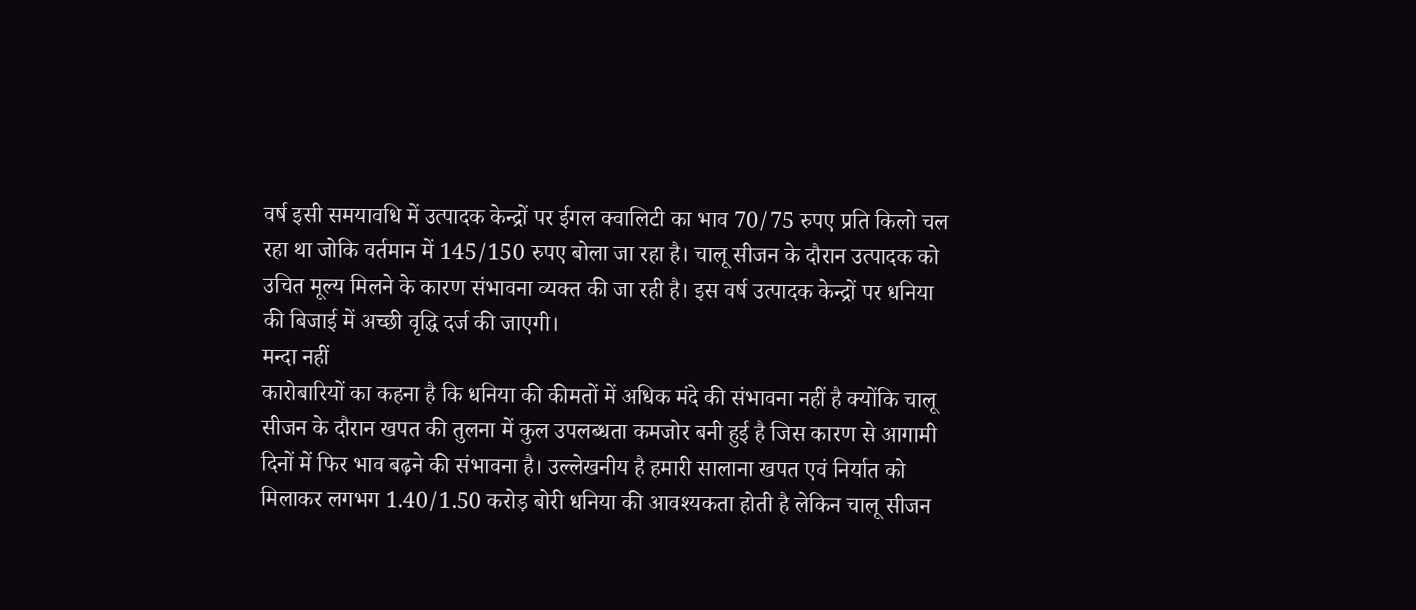वर्ष इसी समयावधि में उत्पादक केन्द्रों पर ईगल क्वालिटी का भाव 70/75 रुपए प्रति किलो चल रहा था जोकि वर्तमान में 145/150 रुपए बोला जा रहा है। चालू सीजन के दौरान उत्पादक को उचित मूल्य मिलने के कारण संभावना व्यक्त की जा रही है। इस वर्ष उत्पादक केन्द्रों पर धनिया की बिजाई में अच्छी वृद्धि दर्ज की जाएगी।
मन्दा नहीं
कारोबारियों का कहना है कि धनिया की कीमतों में अधिक मंदे की संभावना नहीं है क्योंकि चालू सीजन के दौरान खपत की तुलना में कुल उपलब्धता कमजोर बनी हुई है जिस कारण से आगामी दिनों में फिर भाव बढ़ने की संभावना है। उल्लेखनीय है हमारी सालाना खपत एवं निर्यात को मिलाकर लगभग 1.40/1.50 करोड़ बोरी धनिया की आवश्यकता होती है लेकिन चालू सीजन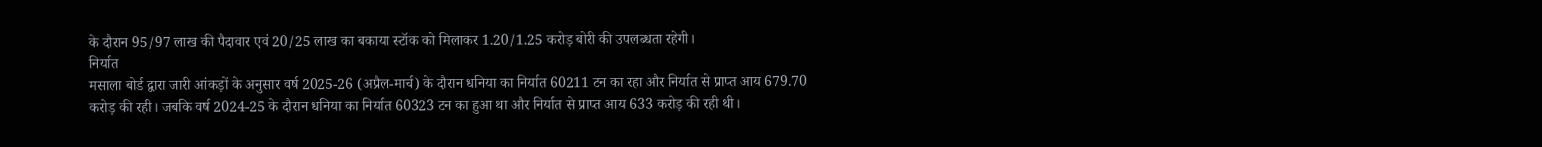के दौरान 95/97 लाख की पैदावार एवं 20/25 लाख का बकाया स्टॉक को मिलाकर 1.20/1.25 करोड़ बोरी की उपलब्धता रहेगी।
निर्यात
मसाला बोर्ड द्वारा जारी आंकड़ों के अनुसार वर्ष 2025-26 (अप्रैल-मार्च) के दौरान धनिया का निर्यात 60211 टन का रहा और निर्यात से प्राप्त आय 679.70 करोड़ की रही। जबकि वर्ष 2024-25 के दौरान धनिया का निर्यात 60323 टन का हुआ था और निर्यात से प्राप्त आय 633 करोड़ की रही थी।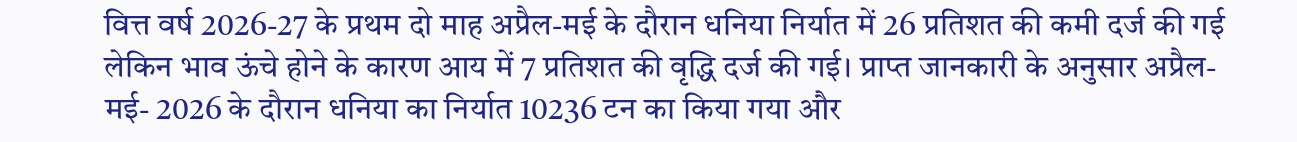वित्त वर्ष 2026-27 के प्रथम दो माह अप्रैल-मई के दौरान धनिया निर्यात में 26 प्रतिशत की कमी दर्ज की गई लेकिन भाव ऊंचे होने के कारण आय में 7 प्रतिशत की वृद्धि दर्ज की गई। प्राप्त जानकारी के अनुसार अप्रैल-मई- 2026 के दौरान धनिया का निर्यात 10236 टन का किया गया और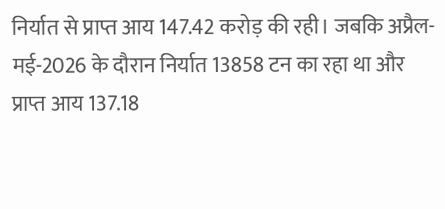निर्यात से प्राप्त आय 147.42 करोड़ की रही। जबकि अप्रैल-मई-2026 के दौरान निर्यात 13858 टन का रहा था और प्राप्त आय 137.18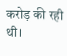करोड़ की रही थी।